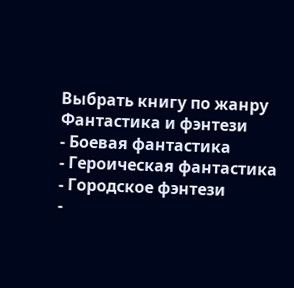Выбрать книгу по жанру
Фантастика и фэнтези
- Боевая фантастика
- Героическая фантастика
- Городское фэнтези
-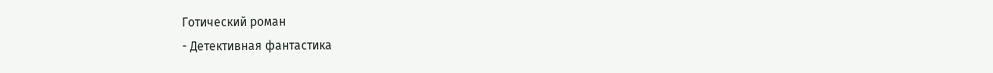Готический роман
- Детективная фантастика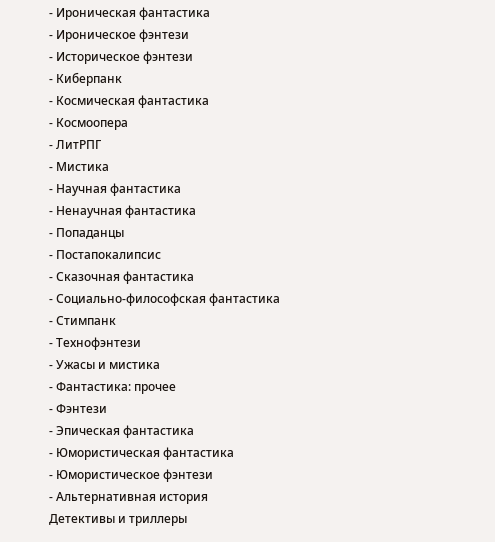- Ироническая фантастика
- Ироническое фэнтези
- Историческое фэнтези
- Киберпанк
- Космическая фантастика
- Космоопера
- ЛитРПГ
- Мистика
- Научная фантастика
- Ненаучная фантастика
- Попаданцы
- Постапокалипсис
- Сказочная фантастика
- Социально-философская фантастика
- Стимпанк
- Технофэнтези
- Ужасы и мистика
- Фантастика: прочее
- Фэнтези
- Эпическая фантастика
- Юмористическая фантастика
- Юмористическое фэнтези
- Альтернативная история
Детективы и триллеры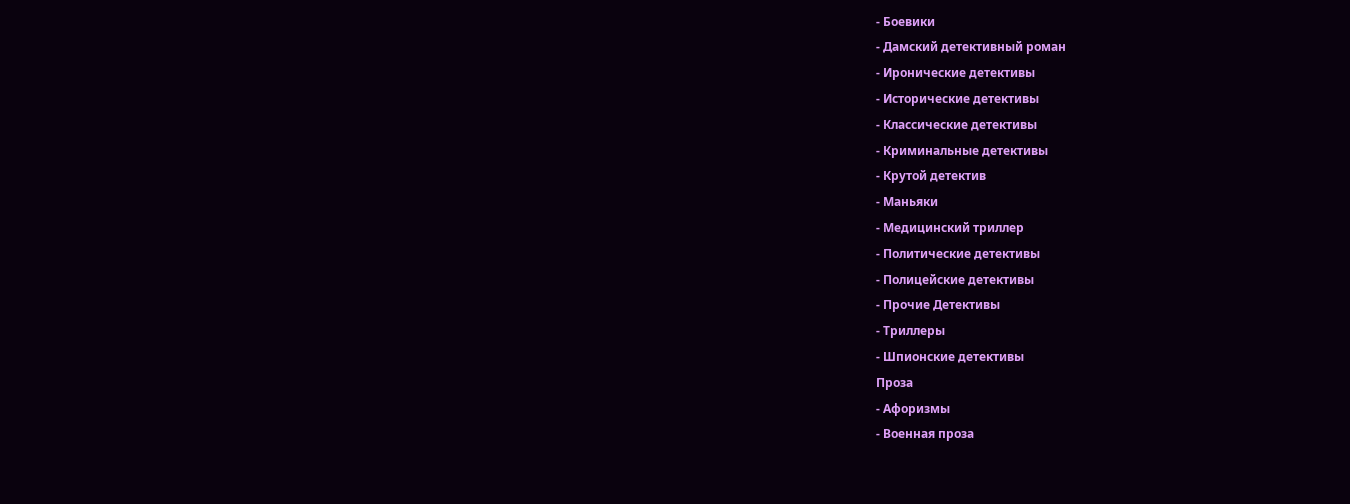- Боевики
- Дамский детективный роман
- Иронические детективы
- Исторические детективы
- Классические детективы
- Криминальные детективы
- Крутой детектив
- Маньяки
- Медицинский триллер
- Политические детективы
- Полицейские детективы
- Прочие Детективы
- Триллеры
- Шпионские детективы
Проза
- Афоризмы
- Военная проза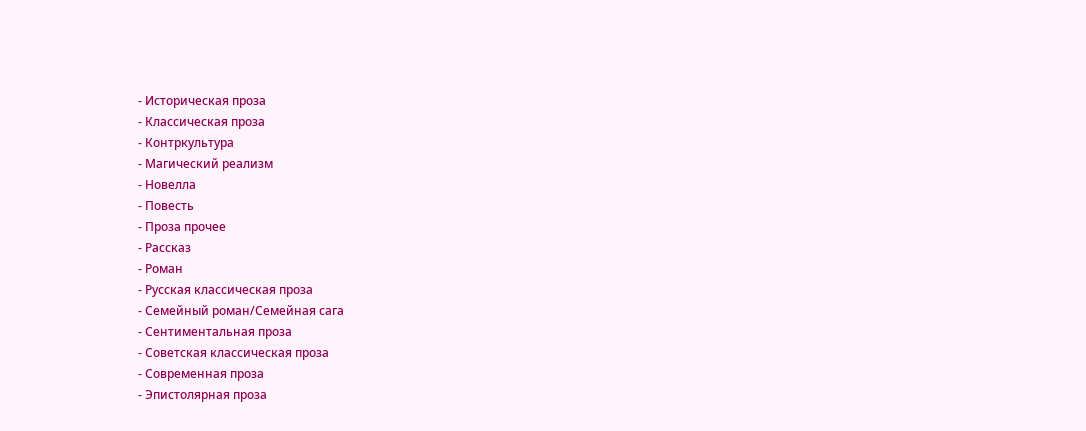- Историческая проза
- Классическая проза
- Контркультура
- Магический реализм
- Новелла
- Повесть
- Проза прочее
- Рассказ
- Роман
- Русская классическая проза
- Семейный роман/Семейная сага
- Сентиментальная проза
- Советская классическая проза
- Современная проза
- Эпистолярная проза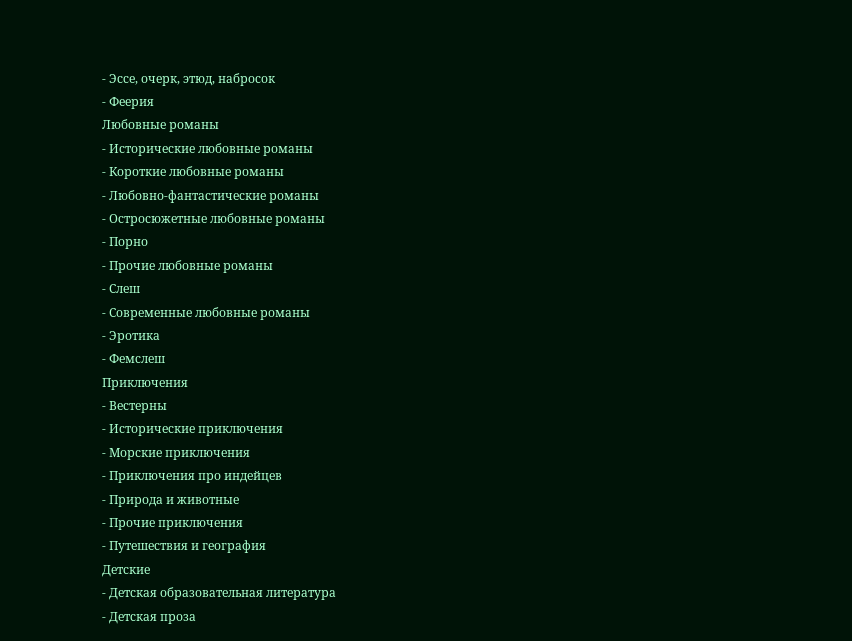- Эссе, очерк, этюд, набросок
- Феерия
Любовные романы
- Исторические любовные романы
- Короткие любовные романы
- Любовно-фантастические романы
- Остросюжетные любовные романы
- Порно
- Прочие любовные романы
- Слеш
- Современные любовные романы
- Эротика
- Фемслеш
Приключения
- Вестерны
- Исторические приключения
- Морские приключения
- Приключения про индейцев
- Природа и животные
- Прочие приключения
- Путешествия и география
Детские
- Детская образовательная литература
- Детская проза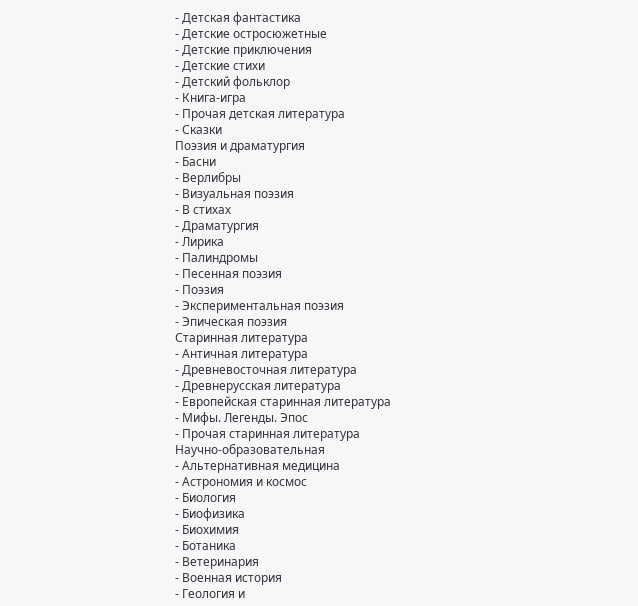- Детская фантастика
- Детские остросюжетные
- Детские приключения
- Детские стихи
- Детский фольклор
- Книга-игра
- Прочая детская литература
- Сказки
Поэзия и драматургия
- Басни
- Верлибры
- Визуальная поэзия
- В стихах
- Драматургия
- Лирика
- Палиндромы
- Песенная поэзия
- Поэзия
- Экспериментальная поэзия
- Эпическая поэзия
Старинная литература
- Античная литература
- Древневосточная литература
- Древнерусская литература
- Европейская старинная литература
- Мифы. Легенды. Эпос
- Прочая старинная литература
Научно-образовательная
- Альтернативная медицина
- Астрономия и космос
- Биология
- Биофизика
- Биохимия
- Ботаника
- Ветеринария
- Военная история
- Геология и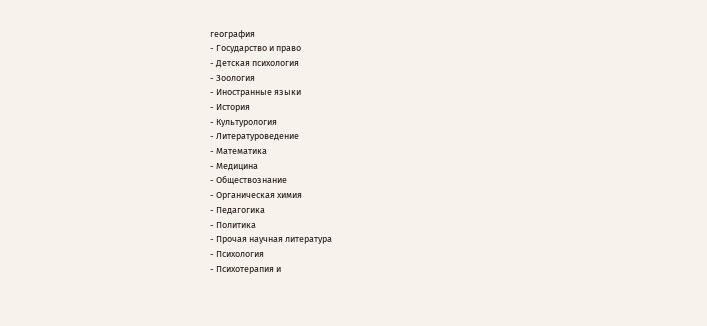география
- Государство и право
- Детская психология
- Зоология
- Иностранные языки
- История
- Культурология
- Литературоведение
- Математика
- Медицина
- Обществознание
- Органическая химия
- Педагогика
- Политика
- Прочая научная литература
- Психология
- Психотерапия и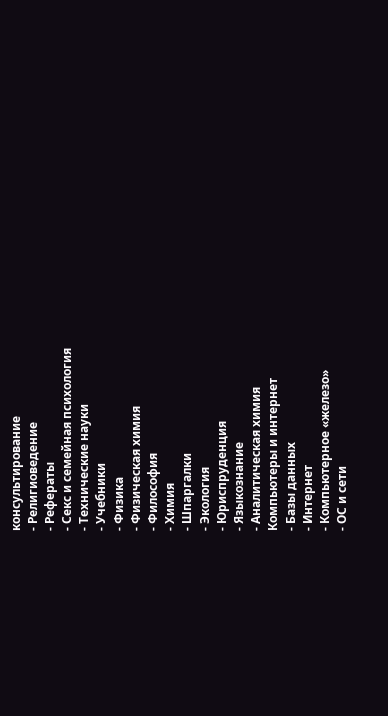консультирование
- Религиоведение
- Рефераты
- Секс и семейная психология
- Технические науки
- Учебники
- Физика
- Физическая химия
- Философия
- Химия
- Шпаргалки
- Экология
- Юриспруденция
- Языкознание
- Аналитическая химия
Компьютеры и интернет
- Базы данных
- Интернет
- Компьютерное «железо»
- ОС и сети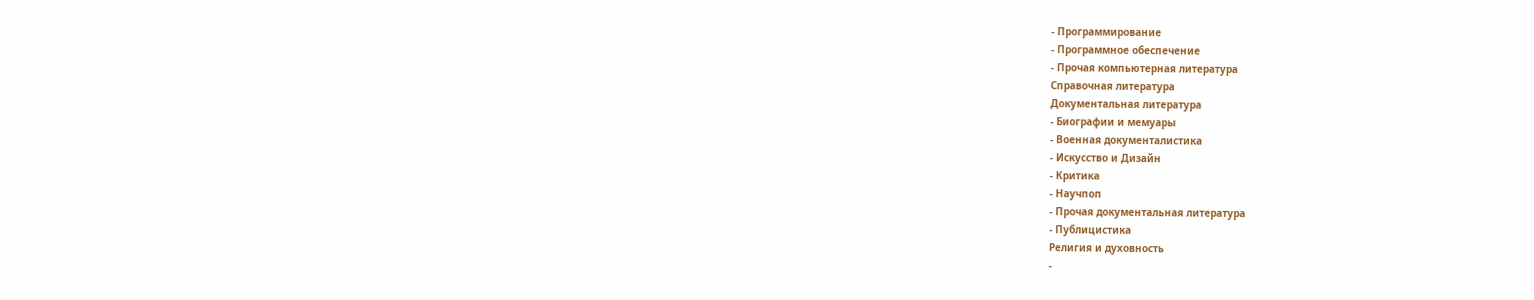- Программирование
- Программное обеспечение
- Прочая компьютерная литература
Справочная литература
Документальная литература
- Биографии и мемуары
- Военная документалистика
- Искусство и Дизайн
- Критика
- Научпоп
- Прочая документальная литература
- Публицистика
Религия и духовность
-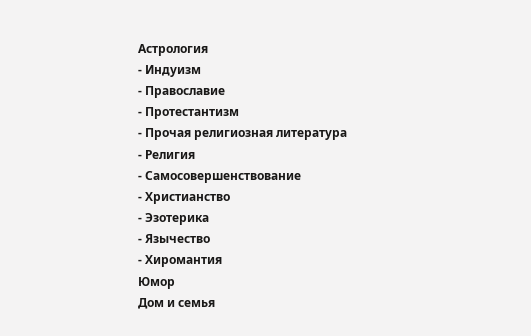Астрология
- Индуизм
- Православие
- Протестантизм
- Прочая религиозная литература
- Религия
- Самосовершенствование
- Христианство
- Эзотерика
- Язычество
- Хиромантия
Юмор
Дом и семья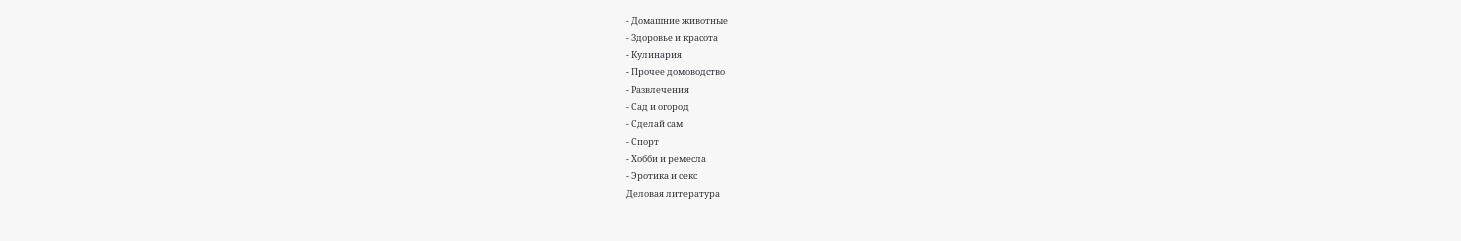- Домашние животные
- Здоровье и красота
- Кулинария
- Прочее домоводство
- Развлечения
- Сад и огород
- Сделай сам
- Спорт
- Хобби и ремесла
- Эротика и секс
Деловая литература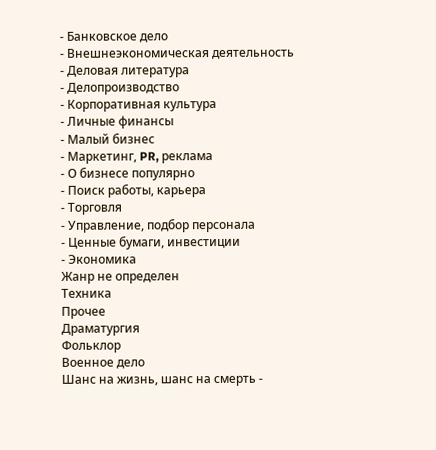- Банковское дело
- Внешнеэкономическая деятельность
- Деловая литература
- Делопроизводство
- Корпоративная культура
- Личные финансы
- Малый бизнес
- Маркетинг, PR, реклама
- О бизнесе популярно
- Поиск работы, карьера
- Торговля
- Управление, подбор персонала
- Ценные бумаги, инвестиции
- Экономика
Жанр не определен
Техника
Прочее
Драматургия
Фольклор
Военное дело
Шанс на жизнь, шанс на смерть -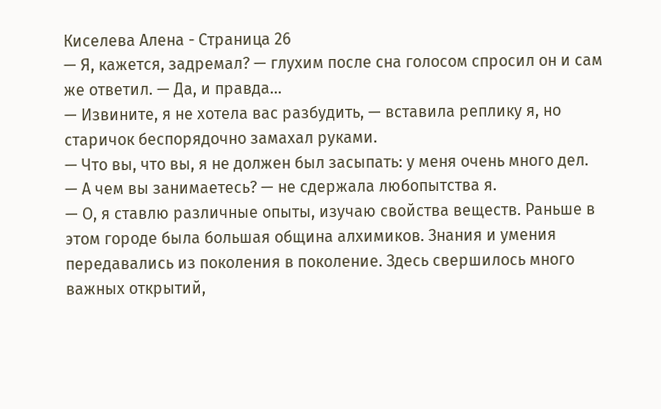Киселева Алена - Страница 26
— Я, кажется, задремал? — глухим после сна голосом спросил он и сам же ответил. — Да, и правда…
— Извините, я не хотела вас разбудить, — вставила реплику я, но старичок беспорядочно замахал руками.
— Что вы, что вы, я не должен был засыпать: у меня очень много дел.
— А чем вы занимаетесь? — не сдержала любопытства я.
— О, я ставлю различные опыты, изучаю свойства веществ. Раньше в этом городе была большая община алхимиков. Знания и умения передавались из поколения в поколение. Здесь свершилось много важных открытий,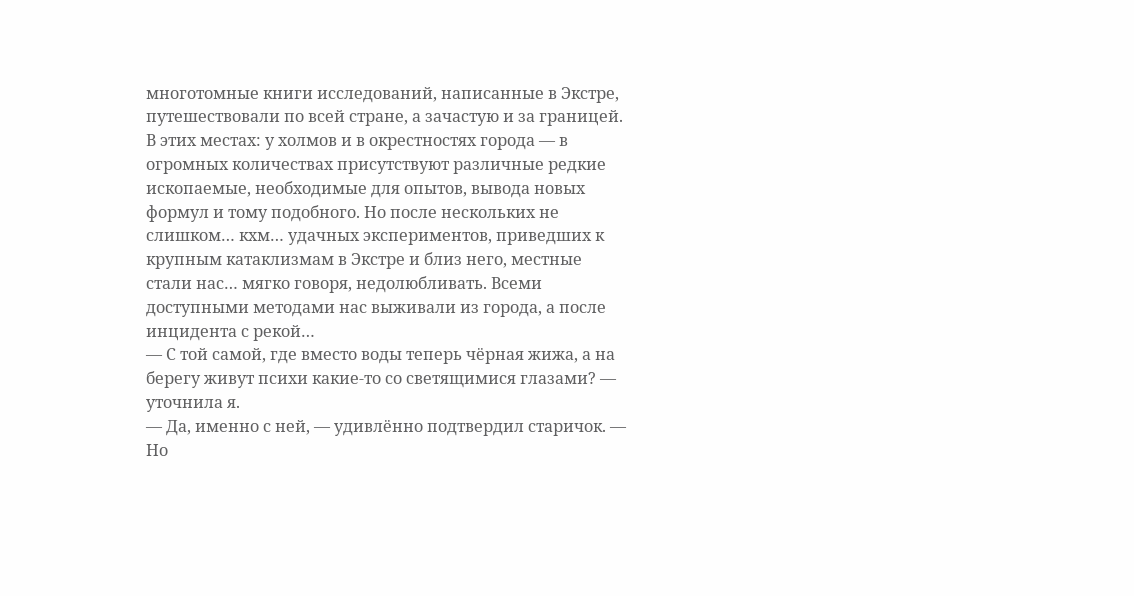многотомные книги исследований, написанные в Экстре, путешествовали по всей стране, а зачастую и за границей. В этих местах: у холмов и в окрестностях города — в огромных количествах присутствуют различные редкие ископаемые, необходимые для опытов, вывода новых формул и тому подобного. Но после нескольких не слишком… кхм… удачных экспериментов, приведших к крупным катаклизмам в Экстре и близ него, местные стали нас… мягко говоря, недолюбливать. Всеми доступными методами нас выживали из города, а после инцидента с рекой…
— С той самой, где вместо воды теперь чёрная жижа, а на берегу живут психи какие-то со светящимися глазами? — уточнила я.
— Да, именно с ней, — удивлённо подтвердил старичок. — Но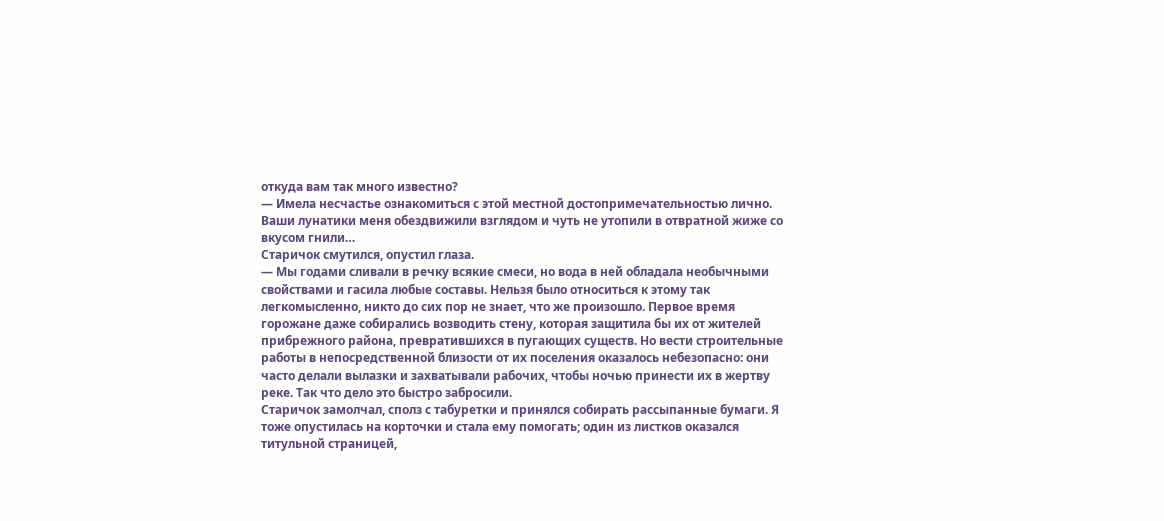откуда вам так много известно?
— Имела несчастье ознакомиться с этой местной достопримечательностью лично. Ваши лунатики меня обездвижили взглядом и чуть не утопили в отвратной жиже со вкусом гнили…
Старичок смутился, опустил глаза.
— Мы годами сливали в речку всякие смеси, но вода в ней обладала необычными свойствами и гасила любые составы. Нельзя было относиться к этому так легкомысленно, никто до сих пор не знает, что же произошло. Первое время горожане даже собирались возводить стену, которая защитила бы их от жителей прибрежного района, превратившихся в пугающих существ. Но вести строительные работы в непосредственной близости от их поселения оказалось небезопасно: они часто делали вылазки и захватывали рабочих, чтобы ночью принести их в жертву реке. Так что дело это быстро забросили.
Старичок замолчал, сполз с табуретки и принялся собирать рассыпанные бумаги. Я тоже опустилась на корточки и стала ему помогать; один из листков оказался титульной страницей,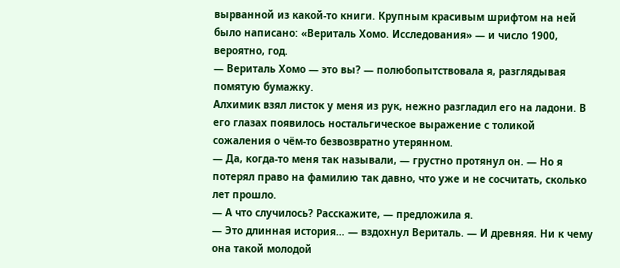вырванной из какой-то книги. Крупным красивым шрифтом на ней было написано: «Вериталь Хомо. Исследования» — и число 1900, вероятно, год.
— Вериталь Хомо — это вы? — полюбопытствовала я, разглядывая помятую бумажку.
Алхимик взял листок у меня из рук, нежно разгладил его на ладони. В его глазах появилось ностальгическое выражение с толикой сожаления о чём-то безвозвратно утерянном.
— Да, когда-то меня так называли, — грустно протянул он. — Но я потерял право на фамилию так давно, что уже и не сосчитать, сколько лет прошло.
— А что случилось? Расскажите, — предложила я.
— Это длинная история… — вздохнул Вериталь. — И древняя. Ни к чему она такой молодой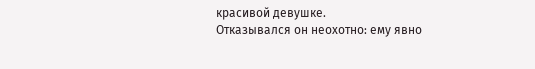красивой девушке.
Отказывался он неохотно: ему явно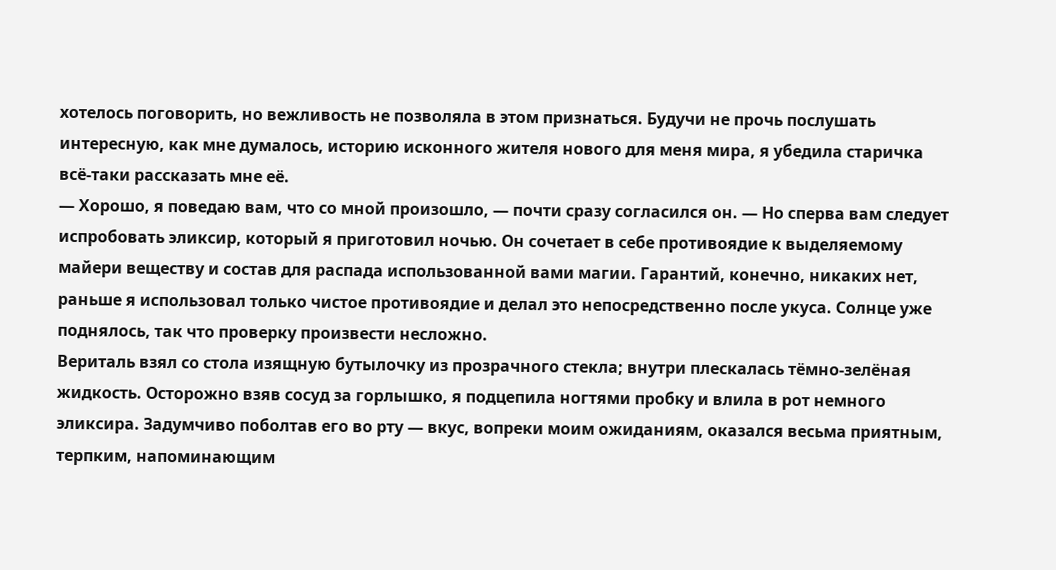хотелось поговорить, но вежливость не позволяла в этом признаться. Будучи не прочь послушать интересную, как мне думалось, историю исконного жителя нового для меня мира, я убедила старичка всё-таки рассказать мне её.
— Хорошо, я поведаю вам, что со мной произошло, — почти сразу согласился он. — Но сперва вам следует испробовать эликсир, который я приготовил ночью. Он сочетает в себе противоядие к выделяемому майери веществу и состав для распада использованной вами магии. Гарантий, конечно, никаких нет, раньше я использовал только чистое противоядие и делал это непосредственно после укуса. Солнце уже поднялось, так что проверку произвести несложно.
Вериталь взял со стола изящную бутылочку из прозрачного стекла; внутри плескалась тёмно-зелёная жидкость. Осторожно взяв сосуд за горлышко, я подцепила ногтями пробку и влила в рот немного эликсира. Задумчиво поболтав его во рту — вкус, вопреки моим ожиданиям, оказался весьма приятным, терпким, напоминающим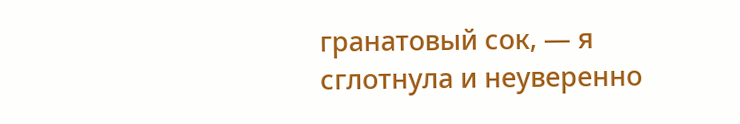гранатовый сок, — я сглотнула и неуверенно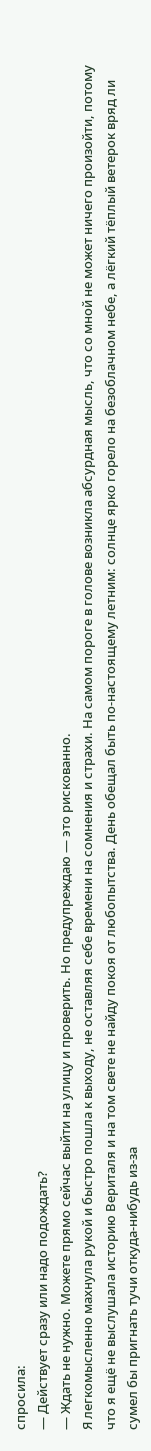спросила:
— Действует сразу или надо подождать?
— Ждать не нужно. Можете прямо сейчас выйти на улицу и проверить. Но предупреждаю — это рискованно.
Я легкомысленно махнула рукой и быстро пошла к выходу, не оставляя себе времени на сомнения и страхи. На самом пороге в голове возникла абсурдная мысль, что со мной не может ничего произойти, потому что я ещё не выслушала историю Вериталя и на том свете не найду покоя от любопытства. День обещал быть по-настоящему летним: солнце ярко горело на безоблачном небе, а лёгкий тёплый ветерок вряд ли сумел бы пригнать тучи откуда-нибудь из-за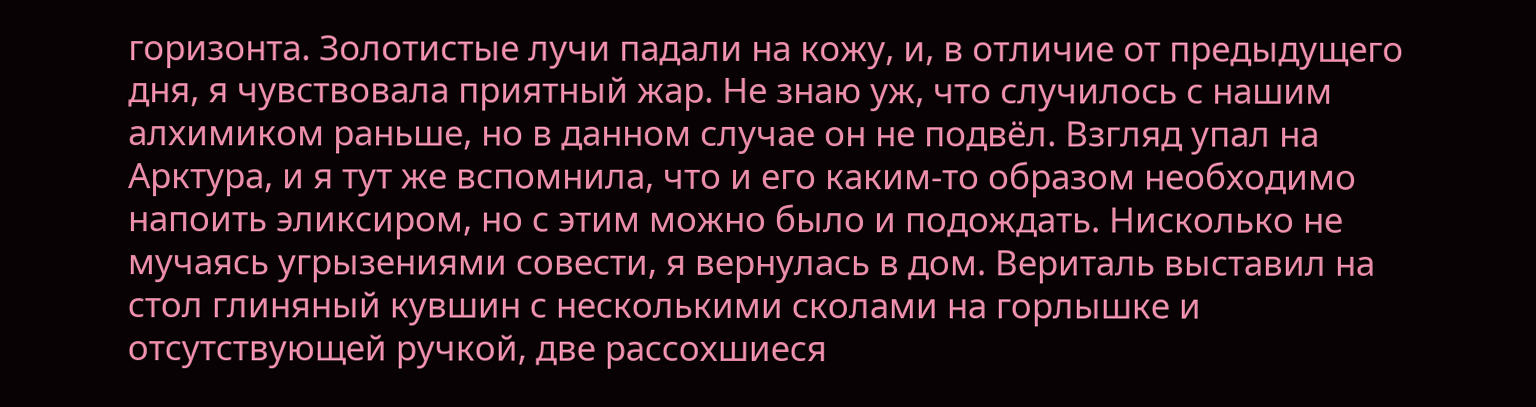горизонта. Золотистые лучи падали на кожу, и, в отличие от предыдущего дня, я чувствовала приятный жар. Не знаю уж, что случилось с нашим алхимиком раньше, но в данном случае он не подвёл. Взгляд упал на Арктура, и я тут же вспомнила, что и его каким-то образом необходимо напоить эликсиром, но с этим можно было и подождать. Нисколько не мучаясь угрызениями совести, я вернулась в дом. Вериталь выставил на стол глиняный кувшин с несколькими сколами на горлышке и отсутствующей ручкой, две рассохшиеся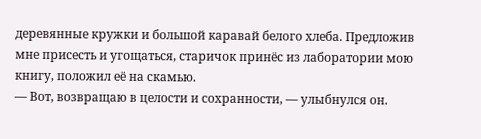деревянные кружки и большой каравай белого хлеба. Предложив мне присесть и угощаться, старичок принёс из лаборатории мою книгу, положил её на скамью.
— Вот, возвращаю в целости и сохранности, — улыбнулся он.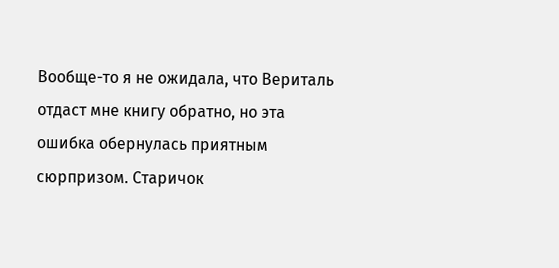Вообще-то я не ожидала, что Вериталь отдаст мне книгу обратно, но эта ошибка обернулась приятным сюрпризом. Старичок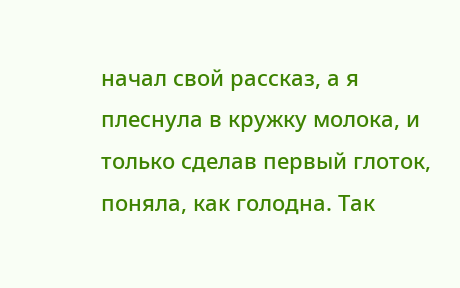начал свой рассказ, а я плеснула в кружку молока, и только сделав первый глоток, поняла, как голодна. Так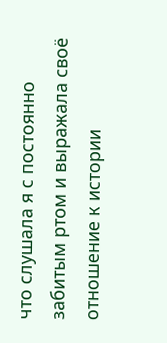что слушала я с постоянно забитым ртом и выражала своё отношение к истории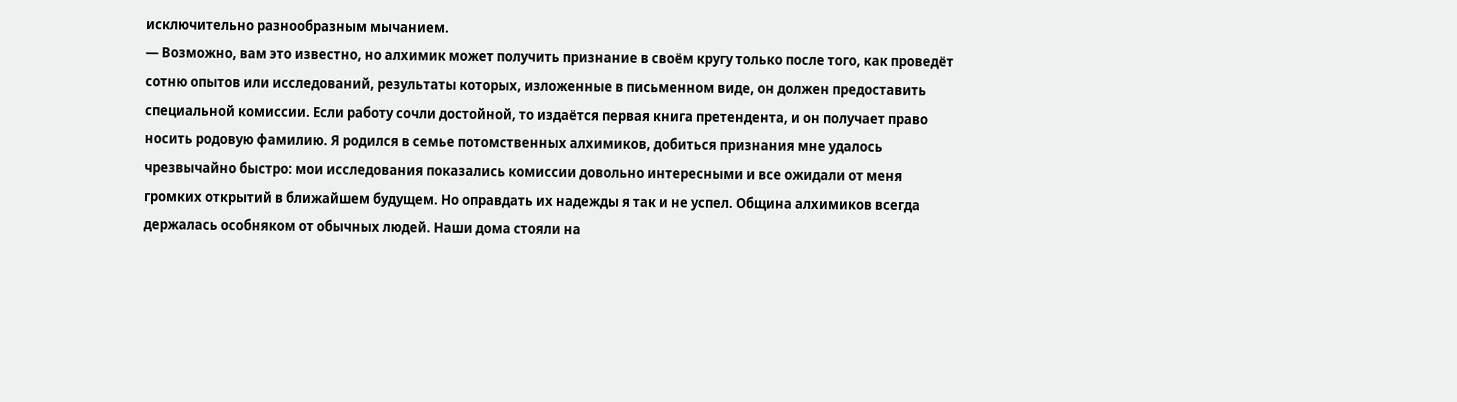исключительно разнообразным мычанием.
— Возможно, вам это известно, но алхимик может получить признание в своём кругу только после того, как проведёт сотню опытов или исследований, результаты которых, изложенные в письменном виде, он должен предоставить специальной комиссии. Если работу сочли достойной, то издаётся первая книга претендента, и он получает право носить родовую фамилию. Я родился в семье потомственных алхимиков, добиться признания мне удалось чрезвычайно быстро: мои исследования показались комиссии довольно интересными и все ожидали от меня громких открытий в ближайшем будущем. Но оправдать их надежды я так и не успел. Община алхимиков всегда держалась особняком от обычных людей. Наши дома стояли на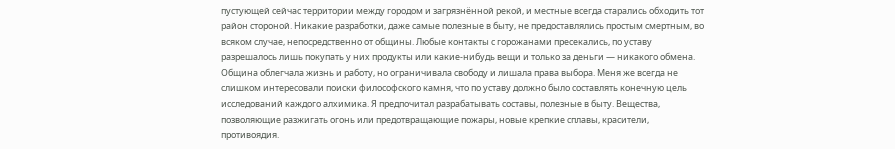пустующей сейчас территории между городом и загрязнённой рекой, и местные всегда старались обходить тот район стороной. Никакие разработки, даже самые полезные в быту, не предоставлялись простым смертным, во всяком случае, непосредственно от общины. Любые контакты с горожанами пресекались, по уставу разрешалось лишь покупать у них продукты или какие-нибудь вещи и только за деньги — никакого обмена. Община облегчала жизнь и работу, но ограничивала свободу и лишала права выбора. Меня же всегда не слишком интересовали поиски философского камня, что по уставу должно было составлять конечную цель исследований каждого алхимика. Я предпочитал разрабатывать составы, полезные в быту. Вещества, позволяющие разжигать огонь или предотвращающие пожары, новые крепкие сплавы, красители, противоядия.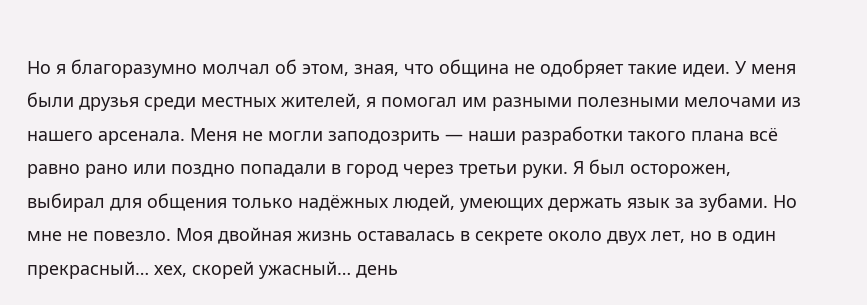Но я благоразумно молчал об этом, зная, что община не одобряет такие идеи. У меня были друзья среди местных жителей, я помогал им разными полезными мелочами из нашего арсенала. Меня не могли заподозрить — наши разработки такого плана всё равно рано или поздно попадали в город через третьи руки. Я был осторожен, выбирал для общения только надёжных людей, умеющих держать язык за зубами. Но мне не повезло. Моя двойная жизнь оставалась в секрете около двух лет, но в один прекрасный… хех, скорей ужасный… день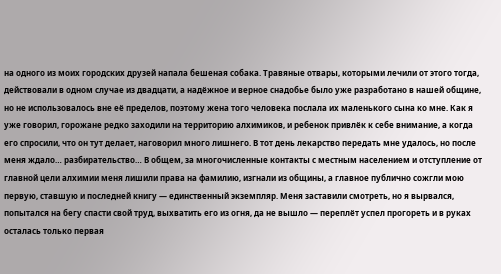на одного из моих городских друзей напала бешеная собака. Травяные отвары, которыми лечили от этого тогда, действовали в одном случае из двадцати, а надёжное и верное снадобье было уже разработано в нашей общине, но не использовалось вне её пределов, поэтому жена того человека послала их маленького сына ко мне. Как я уже говорил, горожане редко заходили на территорию алхимиков, и ребенок привлёк к себе внимание, а когда его спросили, что он тут делает, наговорил много лишнего. В тот день лекарство передать мне удалось, но после меня ждало… разбирательство… В общем, за многочисленные контакты с местным населением и отступление от главной цели алхимии меня лишили права на фамилию, изгнали из общины, а главное публично сожгли мою первую, ставшую и последней книгу — единственный экземпляр. Меня заставили смотреть, но я вырвался, попытался на бегу спасти свой труд, выхватить его из огня, да не вышло — переплёт успел прогореть и в руках осталась только первая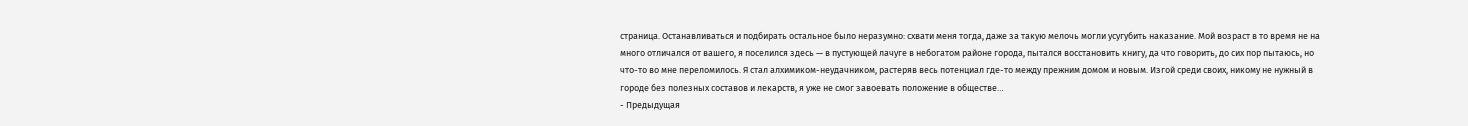страница. Останавливаться и подбирать остальное было неразумно: схвати меня тогда, даже за такую мелочь могли усугубить наказание. Мой возраст в то время не на много отличался от вашего, я поселился здесь — в пустующей лачуге в небогатом районе города, пытался восстановить книгу, да что говорить, до сих пор пытаюсь, но что-то во мне переломилось. Я стал алхимиком-неудачником, растеряв весь потенциал где-то между прежним домом и новым. Изгой среди своих, никому не нужный в городе без полезных составов и лекарств, я уже не смог завоевать положение в обществе…
- Предыдущая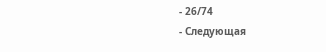- 26/74
- Следующая